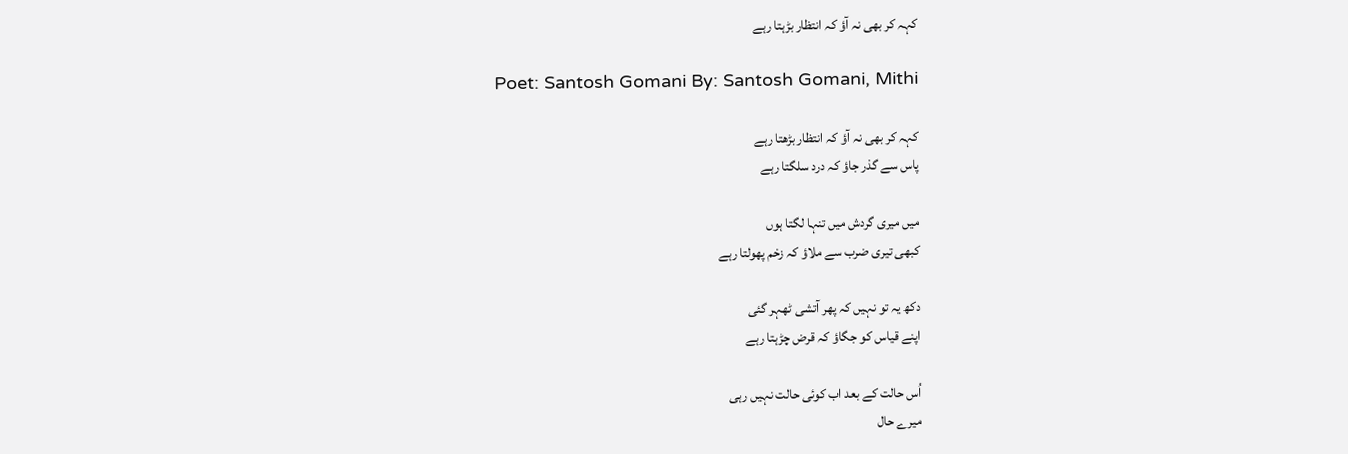کہہ کر بھی نہ آؤ کہ انتظار بڑہتا رہے

Poet: Santosh Gomani By: Santosh Gomani, Mithi

کہہ کر بھی نہ آؤ کہ انتظار بڑھتا رہے
پاس سے گذر جاؤ کہ درد سلگتا رہے

میں میری گردش میں تنہا لگتا ہوں
کبھی تیری ضرب سے ملاؤ کہ زخم پھولتا رہے

دکھ یہ تو نہیں کہ پھر آتشی ٹھہر گئی
اپنے قیاس کو جگاؤ کہ قرض چڑہتا رہے

اُس حالت کے بعد اب کوئی حالت نہیں رہی
میرے حال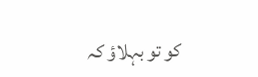کو تو بہلاؤ کہ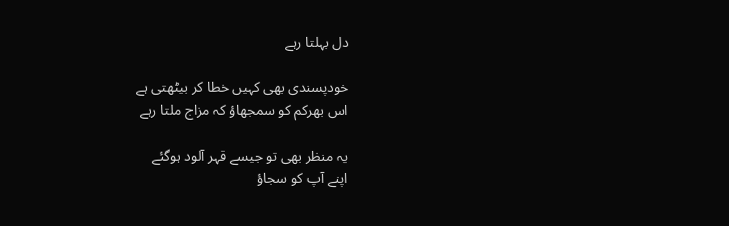دل بہلتا رہے

خودپسندی بھی کہیں خطا کر بیٹھتی ہے
اس بھرکم کو سمجھاؤ کہ مزاج ملتا رہے

یہ منظر بھی تو جیسے قہر آلود ہوگئے
اپنے آپ کو سجاؤ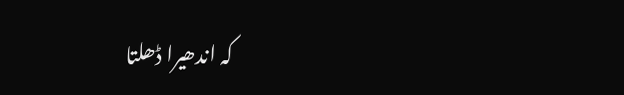کہ اندھیرا ڈھلتا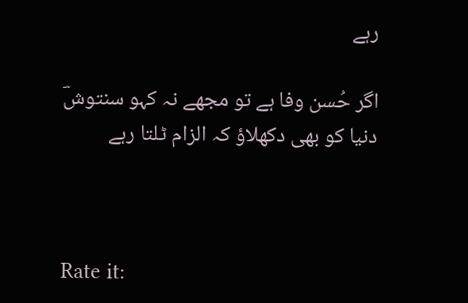رہے

اگر حُسن وفا ہے تو مجھے نہ کہو سنتوشؔ
دنیا کو بھی دکھلاؤ کہ الزام ٹلتا رہے



Rate it: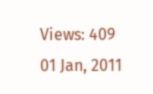Views: 409
01 Jan, 2011